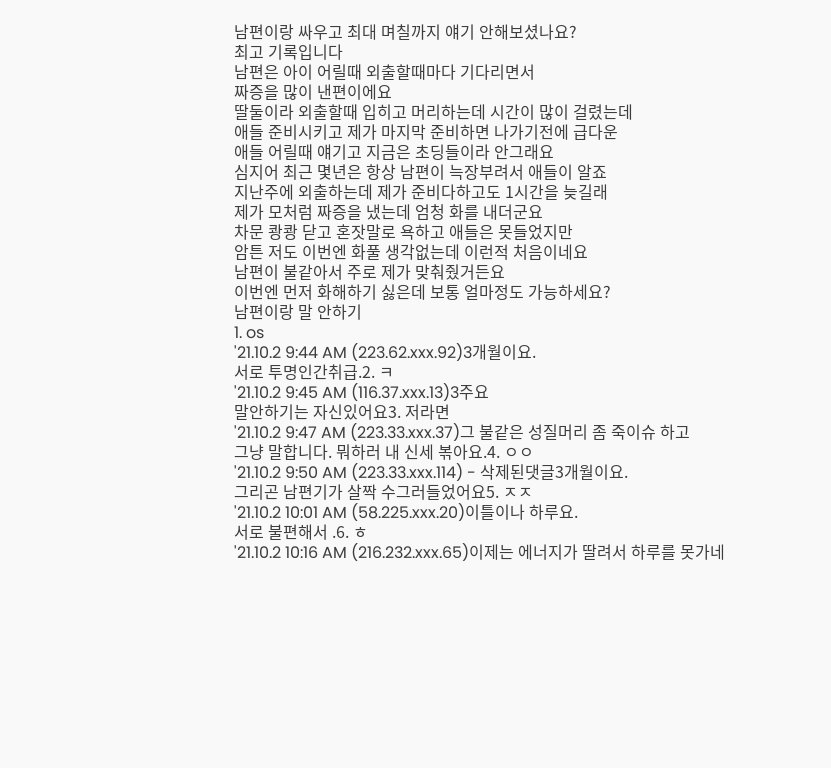남편이랑 싸우고 최대 며칠까지 얘기 안해보셨나요?
최고 기록입니다
남편은 아이 어릴때 외출할때마다 기다리면서
짜증을 많이 낸편이에요
딸둘이라 외출할때 입히고 머리하는데 시간이 많이 걸렸는데
애들 준비시키고 제가 마지막 준비하면 나가기전에 급다운
애들 어릴때 얘기고 지금은 초딩들이라 안그래요
심지어 최근 몇년은 항상 남편이 늑장부려서 애들이 알죠
지난주에 외출하는데 제가 준비다하고도 1시간을 늦길래
제가 모처럼 짜증을 냈는데 엄청 화를 내더군요
차문 쾅쾅 닫고 혼잣말로 욕하고 애들은 못들었지만
암튼 저도 이번엔 화풀 생각없는데 이런적 처음이네요
남편이 불같아서 주로 제가 맞춰줬거든요
이번엔 먼저 화해하기 싫은데 보통 얼마정도 가능하세요?
남편이랑 말 안하기
1. os
'21.10.2 9:44 AM (223.62.xxx.92)3개월이요.
서로 투명인간취급.2. ㅋ
'21.10.2 9:45 AM (116.37.xxx.13)3주요
말안하기는 자신있어요3. 저라면
'21.10.2 9:47 AM (223.33.xxx.37)그 불같은 성질머리 좀 죽이슈 하고
그냥 말합니다. 뭐하러 내 신세 볶아요.4. ㅇㅇ
'21.10.2 9:50 AM (223.33.xxx.114) - 삭제된댓글3개월이요.
그리곤 남편기가 살짝 수그러들었어요5. ㅈㅈ
'21.10.2 10:01 AM (58.225.xxx.20)이틀이나 하루요.
서로 불편해서 .6. ㅎ
'21.10.2 10:16 AM (216.232.xxx.65)이제는 에너지가 딸려서 하루를 못가네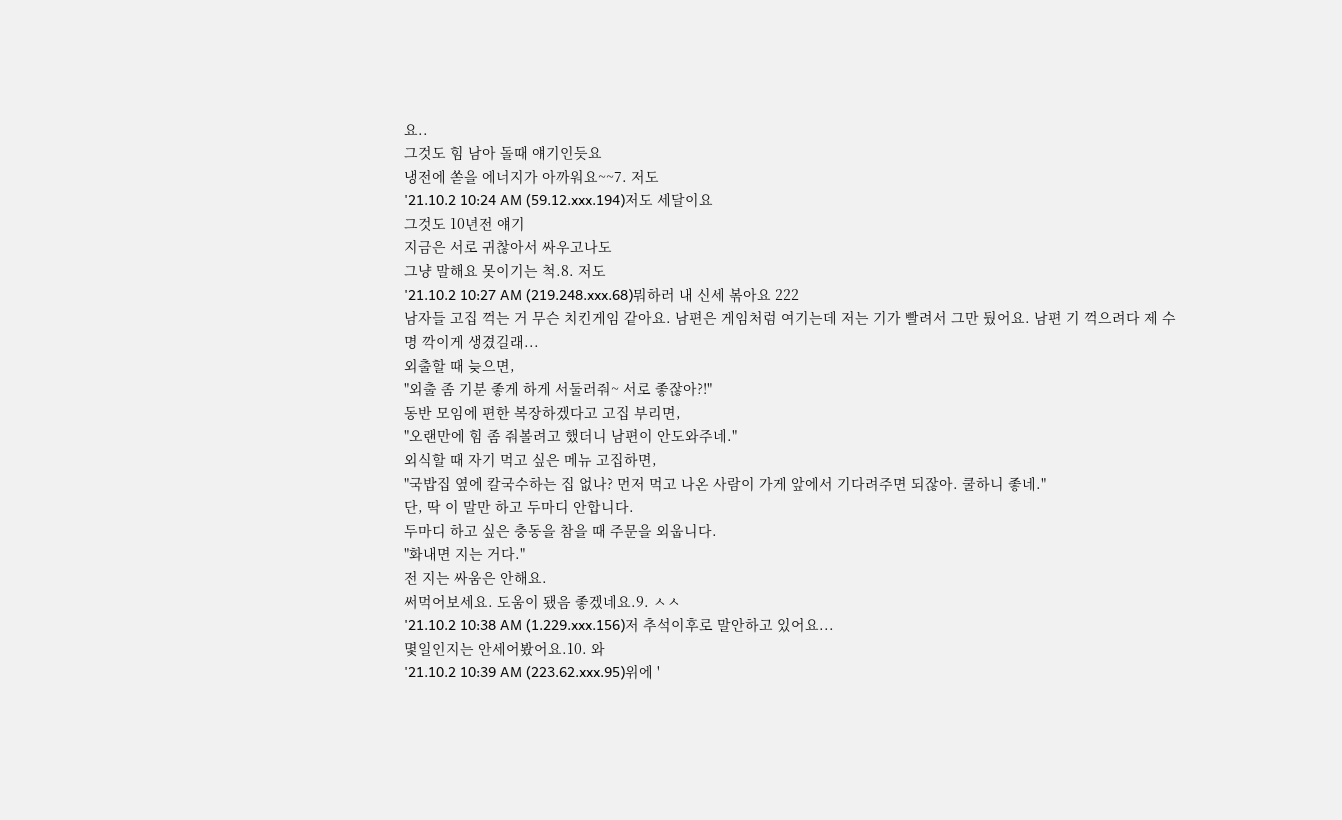요..
그것도 힘 남아 돌때 얘기인듯요
냉전에 쏟을 에너지가 아까워요~~7. 저도
'21.10.2 10:24 AM (59.12.xxx.194)저도 세달이요
그것도 10년전 얘기
지금은 서로 귀찮아서 싸우고나도
그냥 말해요 못이기는 척.8. 저도
'21.10.2 10:27 AM (219.248.xxx.68)뭐하러 내 신세 볶아요 222
남자들 고집 꺽는 거 무슨 치킨게임 같아요. 남편은 게임처럼 여기는데 저는 기가 빨려서 그만 뒀어요. 남편 기 꺽으려다 제 수명 깍이게 생겼길래...
외출할 때 늦으면,
"외출 좀 기분 좋게 하게 서둘러줘~ 서로 좋잖아?!"
동반 모임에 편한 복장하겠다고 고집 부리면,
"오랜만에 힘 좀 줘볼려고 했더니 남편이 안도와주네."
외식할 때 자기 먹고 싶은 메뉴 고집하면,
"국밥집 옆에 칼국수하는 집 없나? 먼저 먹고 나온 사람이 가게 앞에서 기다려주면 되잖아. 쿨하니 좋네."
단, 딱 이 말만 하고 두마디 안합니다.
두마디 하고 싶은 충동을 참을 때 주문을 외웁니다.
"화내면 지는 거다."
전 지는 싸움은 안해요.
써먹어보세요. 도움이 됐음 좋겠네요.9. ㅅㅅ
'21.10.2 10:38 AM (1.229.xxx.156)저 추석이후로 말안하고 있어요...
몇일인지는 안세어봤어요.10. 와
'21.10.2 10:39 AM (223.62.xxx.95)위에 '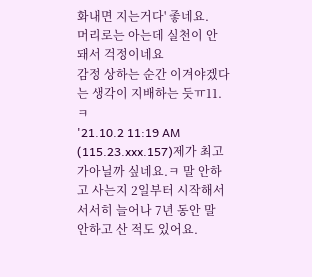화내면 지는거다' 좋네요.
머리로는 아는데 실천이 안 돼서 걱정이네요
감정 상하는 순간 이겨야겠다는 생각이 지배하는 듯ㅠ11. ㅋ
'21.10.2 11:19 AM (115.23.xxx.157)제가 최고가아닐까 싶네요.ㅋ 말 안하고 사는지 2일부터 시작해서 서서히 늘어나 7년 동안 말 안하고 산 적도 있어요.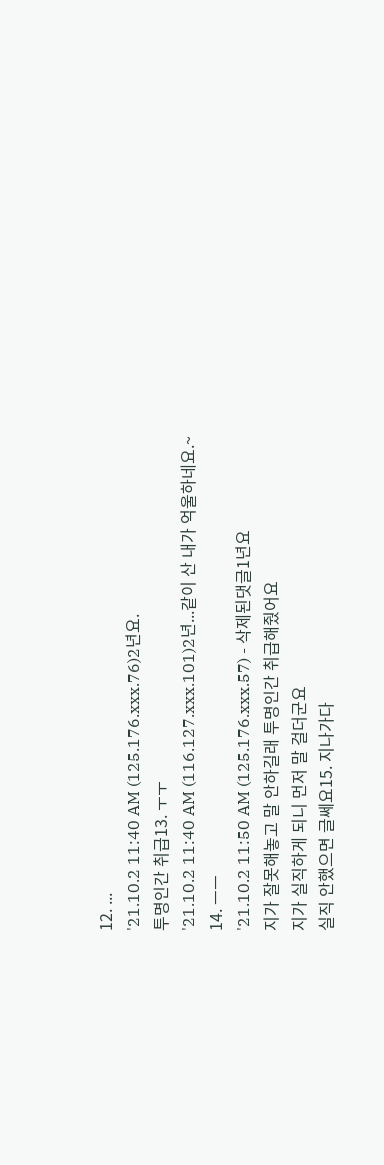12. ...
'21.10.2 11:40 AM (125.176.xxx.76)2년요.
투명인간 취급13. ㅜㅜ
'21.10.2 11:40 AM (116.127.xxx.101)2년...같이 산 내가 억울하네요.~
14. ㅡㅡ
'21.10.2 11:50 AM (125.176.xxx.57) - 삭제된댓글1년요
지가 잘못해놓고 말 안하길래 투명인간 취급해줬어요
지가 실직하게 되니 먼저 말 걸더군요
실직 안했으면 글쎄요15. 지나가다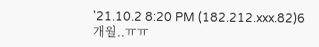'21.10.2 8:20 PM (182.212.xxx.82)6개월..ㅠㅠ